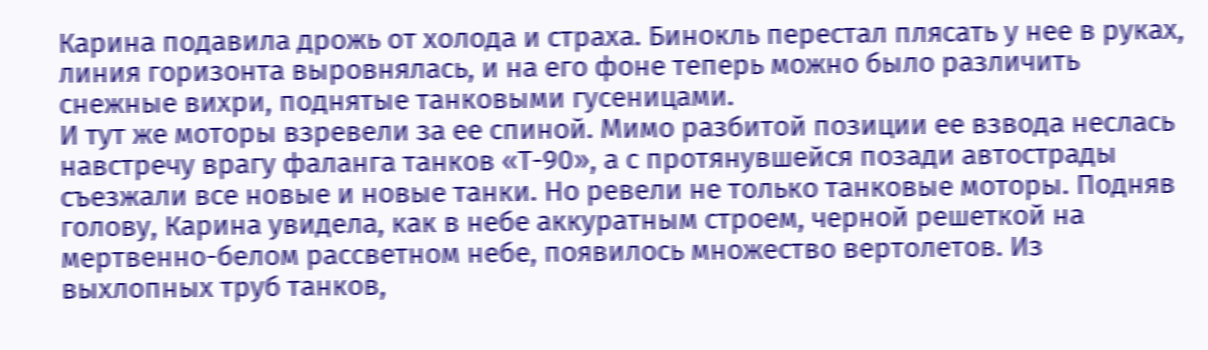Карина подавила дрожь от холода и страха. Бинокль перестал плясать у нее в руках, линия горизонта выровнялась, и на его фоне теперь можно было различить снежные вихри, поднятые танковыми гусеницами.
И тут же моторы взревели за ее спиной. Мимо разбитой позиции ее взвода неслась навстречу врагу фаланга танков «Т-90», а с протянувшейся позади автострады съезжали все новые и новые танки. Но ревели не только танковые моторы. Подняв голову, Карина увидела, как в небе аккуратным строем, черной решеткой на мертвенно-белом рассветном небе, появилось множество вертолетов. Из выхлопных труб танков,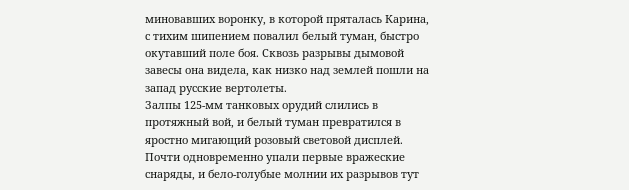миновавших воронку, в которой пряталась Карина, с тихим шипением повалил белый туман, быстро окутавший поле боя. Сквозь разрывы дымовой завесы она видела, как низко над землей пошли на запад русские вертолеты.
Залпы 125-мм танковых орудий слились в протяжный вой, и белый туман превратился в яростно мигающий розовый световой дисплей. Почти одновременно упали первые вражеские снаряды, и бело-голубые молнии их разрывов тут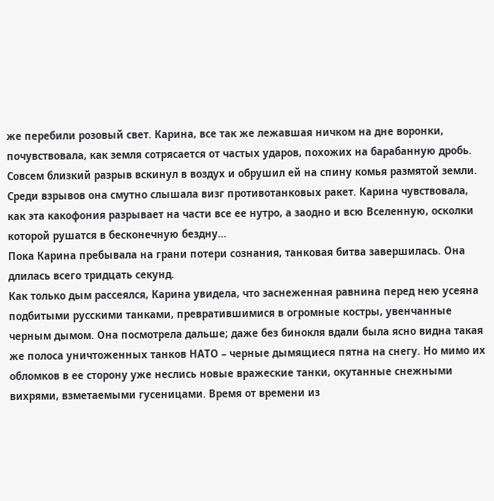же перебили розовый свет. Карина, все так же лежавшая ничком на дне воронки, почувствовала, как земля сотрясается от частых ударов, похожих на барабанную дробь. Совсем близкий разрыв вскинул в воздух и обрушил ей на спину комья размятой земли. Среди взрывов она смутно слышала визг противотанковых ракет. Карина чувствовала, как эта какофония разрывает на части все ее нутро, а заодно и всю Вселенную, осколки которой рушатся в бесконечную бездну…
Пока Карина пребывала на грани потери сознания, танковая битва завершилась. Она длилась всего тридцать секунд.
Как только дым рассеялся, Карина увидела, что заснеженная равнина перед нею усеяна подбитыми русскими танками, превратившимися в огромные костры, увенчанные черным дымом. Она посмотрела дальше; даже без бинокля вдали была ясно видна такая же полоса уничтоженных танков НАТО – черные дымящиеся пятна на снегу. Но мимо их обломков в ее сторону уже неслись новые вражеские танки, окутанные снежными вихрями, взметаемыми гусеницами. Время от времени из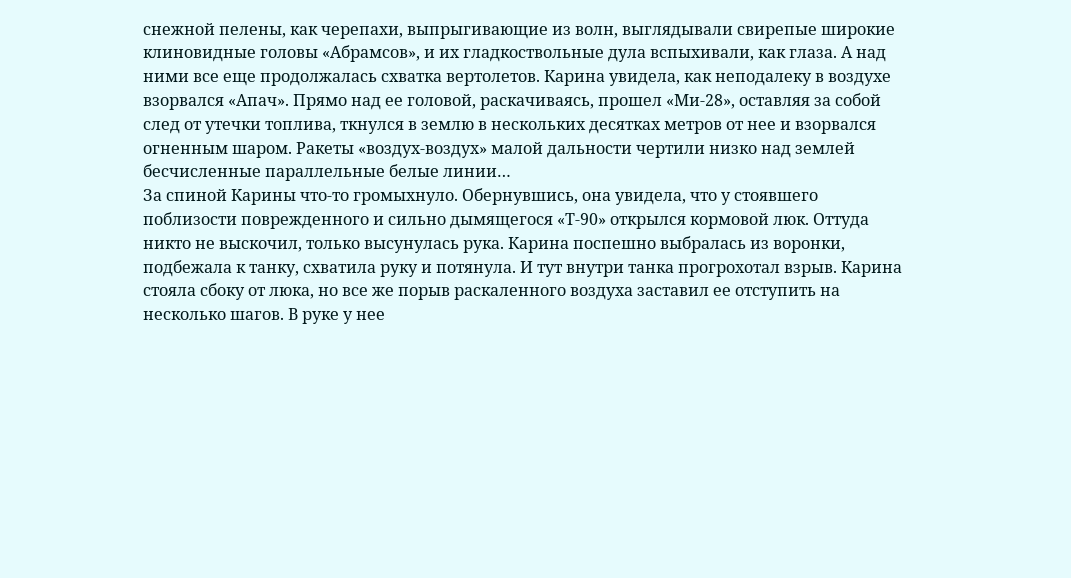снежной пелены, как черепахи, выпрыгивающие из волн, выглядывали свирепые широкие клиновидные головы «Абрамсов», и их гладкоствольные дула вспыхивали, как глаза. А над ними все еще продолжалась схватка вертолетов. Карина увидела, как неподалеку в воздухе взорвался «Апач». Прямо над ее головой, раскачиваясь, прошел «Ми-28», оставляя за собой след от утечки топлива, ткнулся в землю в нескольких десятках метров от нее и взорвался огненным шаром. Ракеты «воздух-воздух» малой дальности чертили низко над землей бесчисленные параллельные белые линии…
За спиной Карины что-то громыхнуло. Обернувшись, она увидела, что у стоявшего поблизости поврежденного и сильно дымящегося «Т-90» открылся кормовой люк. Оттуда никто не выскочил, только высунулась рука. Карина поспешно выбралась из воронки, подбежала к танку, схватила руку и потянула. И тут внутри танка прогрохотал взрыв. Карина стояла сбоку от люка, но все же порыв раскаленного воздуха заставил ее отступить на несколько шагов. В руке у нее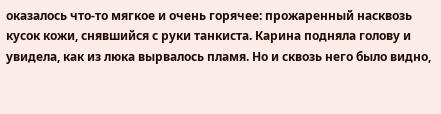оказалось что-то мягкое и очень горячее: прожаренный насквозь кусок кожи, снявшийся с руки танкиста. Карина подняла голову и увидела, как из люка вырвалось пламя. Но и сквозь него было видно,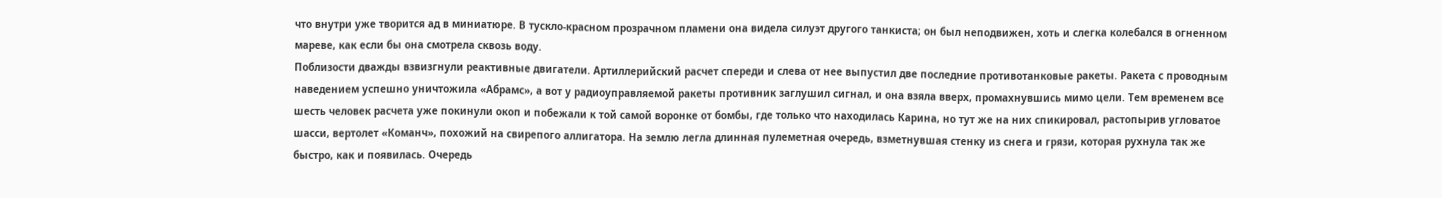что внутри уже творится ад в миниатюре. В тускло-красном прозрачном пламени она видела силуэт другого танкиста; он был неподвижен, хоть и слегка колебался в огненном мареве, как если бы она смотрела сквозь воду.
Поблизости дважды взвизгнули реактивные двигатели. Артиллерийский расчет спереди и слева от нее выпустил две последние противотанковые ракеты. Ракета с проводным наведением успешно уничтожила «Абрамс», а вот у радиоуправляемой ракеты противник заглушил сигнал, и она взяла вверх, промахнувшись мимо цели. Тем временем все шесть человек расчета уже покинули окоп и побежали к той самой воронке от бомбы, где только что находилась Карина, но тут же на них спикировал, растопырив угловатое шасси, вертолет «Команч», похожий на свирепого аллигатора. На землю легла длинная пулеметная очередь, взметнувшая стенку из снега и грязи, которая рухнула так же быстро, как и появилась. Очередь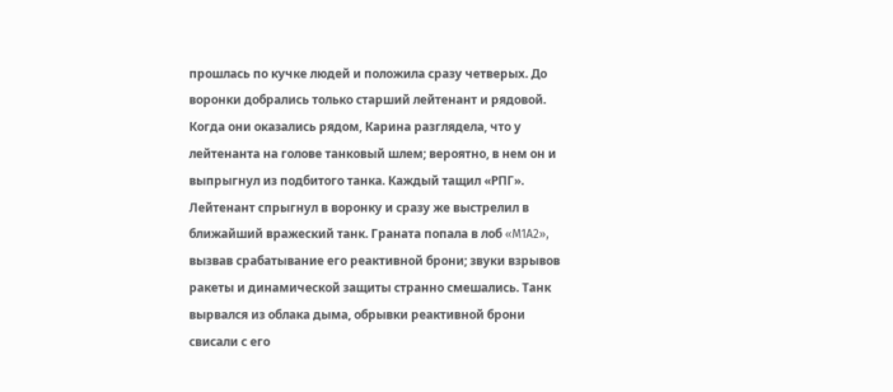прошлась по кучке людей и положила сразу четверых. До воронки добрались только старший лейтенант и рядовой. Когда они оказались рядом, Карина разглядела, что у лейтенанта на голове танковый шлем; вероятно, в нем он и выпрыгнул из подбитого танка. Каждый тащил «РПГ».
Лейтенант спрыгнул в воронку и сразу же выстрелил в ближайший вражеский танк. Граната попала в лоб «M1A2», вызвав срабатывание его реактивной брони; звуки взрывов ракеты и динамической защиты странно смешались. Танк вырвался из облака дыма, обрывки реактивной брони свисали с его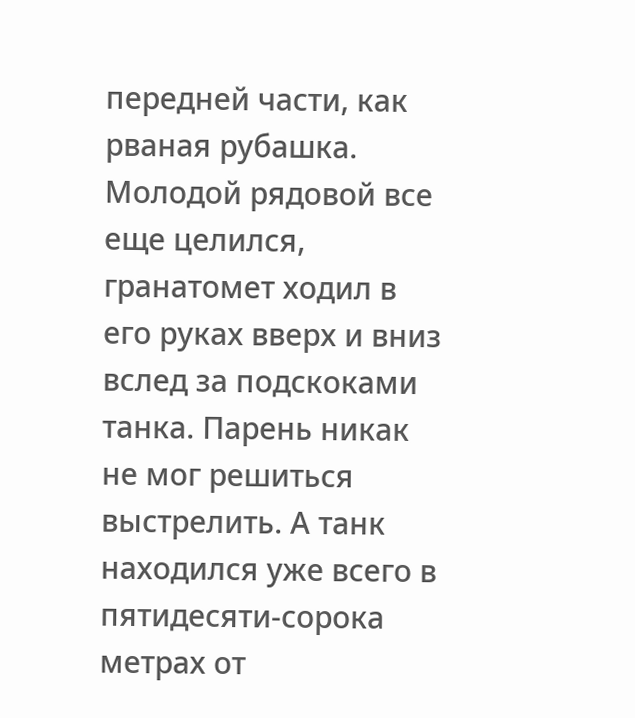передней части, как рваная рубашка. Молодой рядовой все еще целился, гранатомет ходил в его руках вверх и вниз вслед за подскоками танка. Парень никак не мог решиться выстрелить. А танк находился уже всего в пятидесяти-сорока метрах от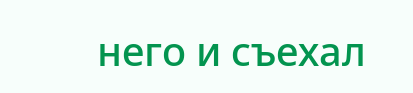него и съехал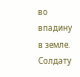во впадину в земле. Солдату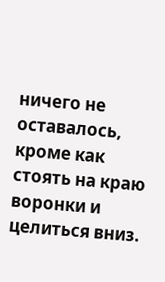ничего не оставалось, кроме как стоять на краю воронки и целиться вниз.